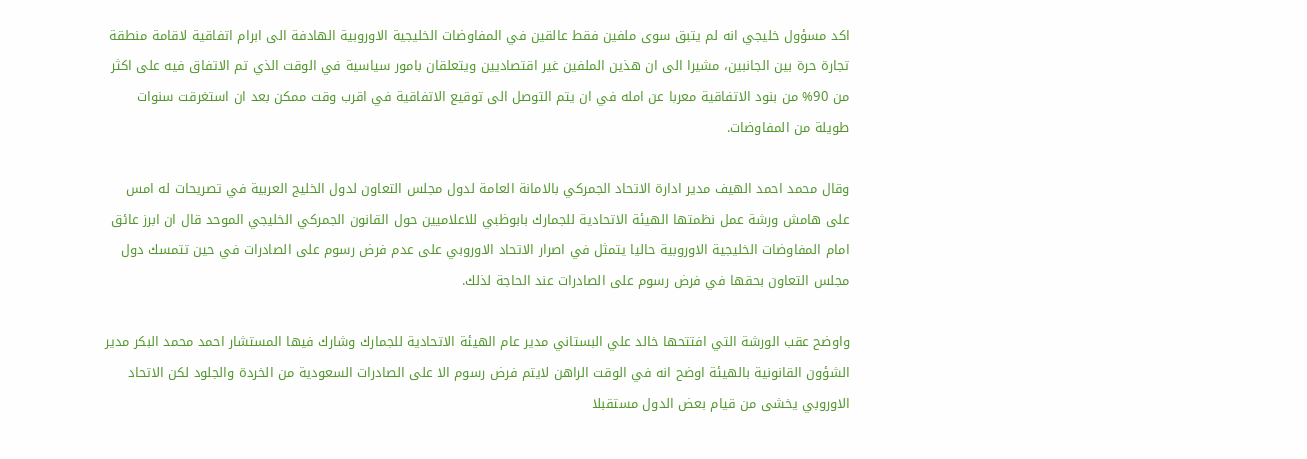اكد مسؤول خليجي انه لم يتبق سوى ملفين فقط عالقين في المفاوضات الخليجية الاوروبية الهادفة الى ابرام اتفاقية لاقامة منطقة تجارة حرة بين الجانبين، مشيرا الى ان هذين الملفين غير اقتصاديين ويتعلقان بامور سياسية في الوقت الذي تم الاتفاق فيه على اكثر من 90% من بنود الاتفاقية معربا عن امله في ان يتم التوصل الى توقيع الاتفاقية في اقرب وقت ممكن بعد ان استغرقت سنوات طويلة من المفاوضات.

وقال محمد احمد الهيف مدير ادارة الاتحاد الجمركي بالامانة العامة لدول مجلس التعاون لدول الخليج العربية في تصريحات له امس على هامش ورشة عمل نظمتها الهيئة الاتحادية للجمارك بابوظبي للاعلاميين حول القانون الجمركي الخليجي الموحد قال ان ابرز عائق امام المفاوضات الخليجية الاوروبية حاليا يتمثل في اصرار الاتحاد الاوروبي على عدم فرض رسوم على الصادرات في حين تتمسك دول مجلس التعاون بحقها في فرض رسوم على الصادرات عند الحاجة لذلك.

واوضح عقب الورشة التي افتتحها خالد علي البستاني مدير عام الهيئة الاتحادية للجمارك وشارك فيها المستشار احمد محمد البكر مدير الشؤون القانونية بالهيئة اوضح انه في الوقت الراهن لايتم فرض رسوم الا على الصادرات السعودية من الخردة والجلود لكن الاتحاد الاوروبي يخشى من قيام بعض الدول مستقبلا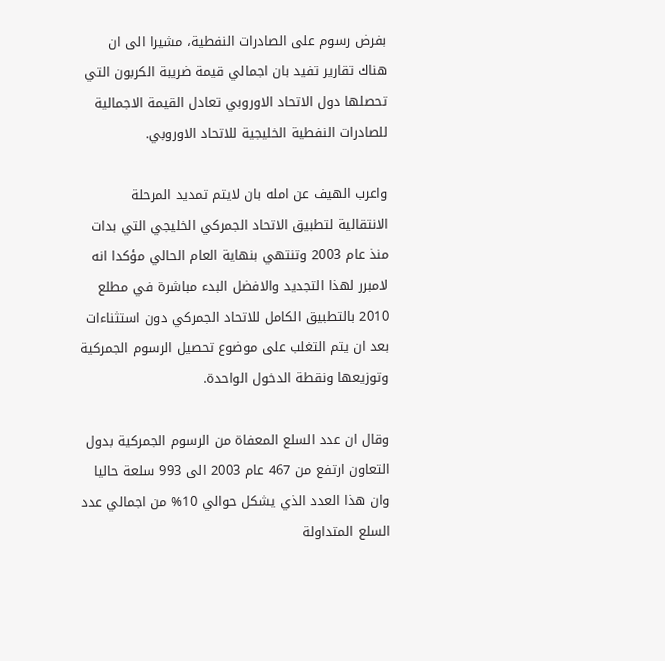بفرض رسوم على الصادرات النفطية، مشيرا الى ان هناك تقارير تفيد بان اجمالي قيمة ضريبة الكربون التي تحصلها دول الاتحاد الاوروبي تعادل القيمة الاجمالية للصادرات النفطية الخليجية للاتحاد الاوروبي.

واعرب الهيف عن امله بان لايتم تمديد المرحلة الانتقالية لتطبيق الاتحاد الجمركي الخليجي التي بدات منذ عام 2003 وتنتهي بنهاية العام الحالي مؤكدا انه لامبرر لهذا التجديد والافضل البدء مباشرة في مطلع 2010 بالتطبيق الكامل للاتحاد الجمركي دون استثناءات بعد ان يتم التغلب على موضوع تحصيل الرسوم الجمركية وتوزيعها ونقطة الدخول الواحدة.

وقال ان عدد السلع المعفاة من الرسوم الجمركية بدول التعاون ارتفع من 467 عام 2003 الى 993 سلعة حاليا وان هذا العدد الذي يشكل حوالي 10% من اجمالي عدد السلع المتداولة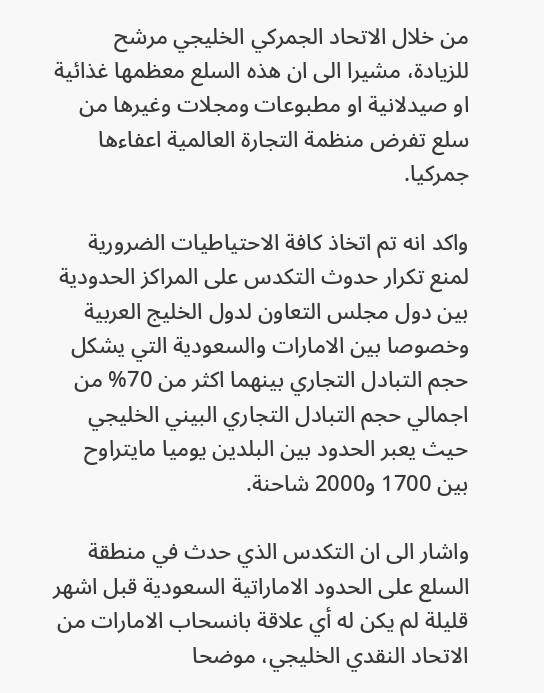من خلال الاتحاد الجمركي الخليجي مرشح للزيادة، مشيرا الى ان هذه السلع معظمها غذائية او صيدلانية او مطبوعات ومجلات وغيرها من سلع تفرض منظمة التجارة العالمية اعفاءها جمركيا.

واكد انه تم اتخاذ كافة الاحتياطيات الضرورية لمنع تكرار حدوث التكدس على المراكز الحدودية بين دول مجلس التعاون لدول الخليج العربية وخصوصا بين الامارات والسعودية التي يشكل حجم التبادل التجاري بينهما اكثر من 70% من اجمالي حجم التبادل التجاري البيني الخليجي حيث يعبر الحدود بين البلدين يوميا مايتراوح بين 1700 و2000 شاحنة.

واشار الى ان التكدس الذي حدث في منطقة السلع على الحدود الاماراتية السعودية قبل اشهر قليلة لم يكن له أي علاقة بانسحاب الامارات من الاتحاد النقدي الخليجي، موضحا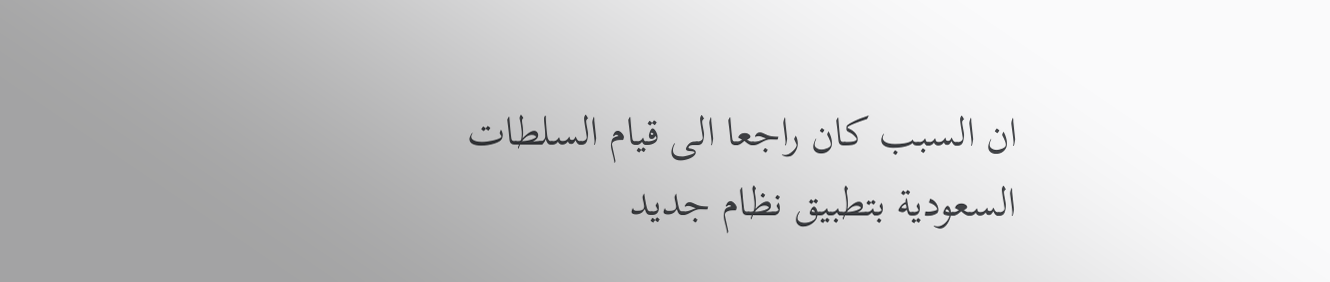ان السبب كان راجعا الى قيام السلطات السعودية بتطبيق نظام جديد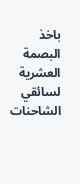باخذ البصمة العشرية لسائقي الشاحنات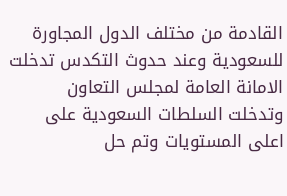القادمة من مختلف الدول المجاورة للسعودية وعند حدوث التكدس تدخلت الامانة العامة لمجلس التعاون وتدخلت السلطات السعودية على اعلى المستويات وتم حل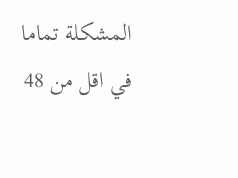المشكلة تماما في اقل من 48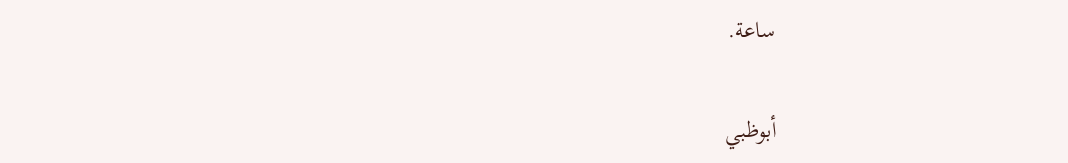ساعة.

أبوظبي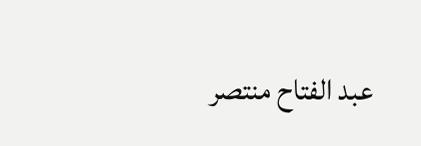عبد الفتاح منتصر